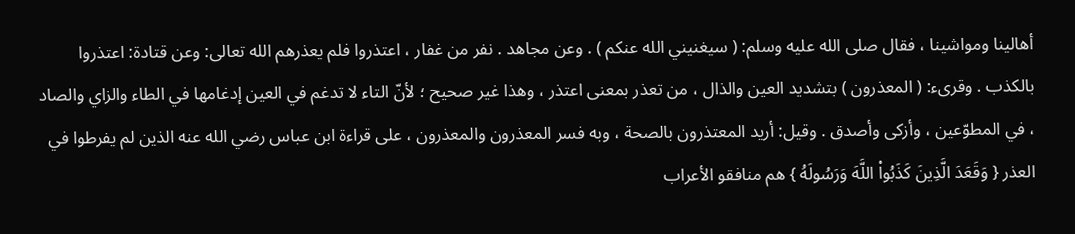أهالينا ومواشينا ، فقال صلى الله عليه وسلم: ( سيغنيني الله عنكم ) . وعن مجاهد . نفر من غفار ، اعتذروا فلم يعذرهم الله تعالى: وعن قتادة: اعتذروا بالكذب . وقرىء: ( المعذرون ) بتشديد العين والذال ، من تعذر بمعنى اعتذر ، وهذا غير صحيح ؛ لأنّ التاء لا تدغم في العين إدغامها في الطاء والزاي والصاد ، في المطوّعين ، وأزكى وأصدق . وقيل: أريد المعتذرون بالصحة ، وبه فسر المعذرون والمعذرون ، على قراءة ابن عباس رضي الله عنه الذين لم يفرطوا في العذر { وَقَعَدَ الَّذِينَ كَذَبُواْ اللَّهَ وَرَسُولَهُ } هم منافقو الأعراب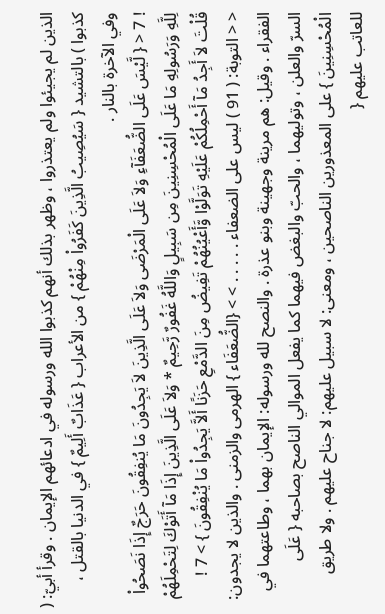الذين لم يجيئوا ولم يعتذروا ، وظهر بذلك أنهم كذبوا الله ورسوله في ادعائهم الإيمان . وقرأ أبيّ: ( كذبوا ) بالتشيد { سَيُصِيبُ الَّذِينَ كَفَرُواْ مِنْهُمْ } من الأعراب { عَذَابٌ أَلِيمٌ } في الدنيا بالقتل ، وفي الآخرة بالنار .
! 7 < { لَّيْسَ عَلَى الضُّعَفَآءِ وَلاَ عَلَى الْمَرْضَى وَلاَ عَلَى الَّذِينَ لاَ يَجِدُونَ مَا يُنفِقُونَ حَرَجٌ إِذَا نَصَحُواْ لِلَّهِ وَرَسُولِهِ مَا عَلَى الْمُحْسِنِينَ مِن سَبِيلٍ وَاللَّهُ غَفُورٌ رَّحِيمٌ * وَلاَ عَلَى الَّذِينَ إِذَا مَآ أَتَوْكَ لِتَحْمِلَهُمْ قُلْتَ لاَ أَجِدُ مَآ أَحْمِلُكُمْ عَلَيْهِ تَوَلَّوْا وَّأَعْيُنُهُمْ تَفِيضُ مِنَ الدَّمْعِ حَزَنًا أَلاَّ يَجِدُواْ مَا يُنْفِقُونَ } > 7 !
< < التوبة: ( 91 ) ليس على الضعفاء . . . . . > > {الضُّعَفَاء } الهرمى والزمنى . والذين لا يجدون: الفقراء . وقيل: هم مرينة وجهينة وبنو عذرة . والنصح لله ورسوله: الإيمان بهما ، وطاعتهما في السرّ والعلن ، وتوليهما ، والحبّ والبغض فيهما كما يفعل الموالي الناصح بصاحبه { عَلَى الْمُحْسِنِينَ } على المعذورين الناصحين ، ومعنى: لا سبيل عليهم: لا جناح عليهم . ولا طريق للعاتب عليهم {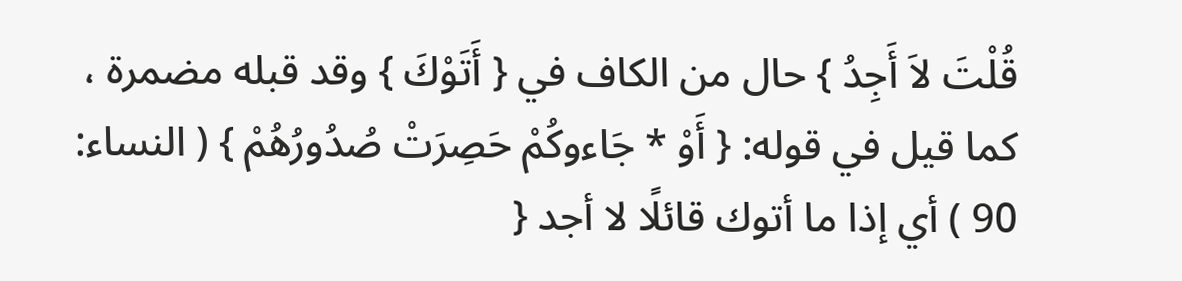قُلْتَ لاَ أَجِدُ } حال من الكاف في { أَتَوْكَ } وقد قبله مضمرة ، كما قيل في قوله: { أَوْ * جَاءوكُمْ حَصِرَتْ صُدُورُهُمْ } ( النساء: 90 ) أي إذا ما أتوك قائلًا لا أجد {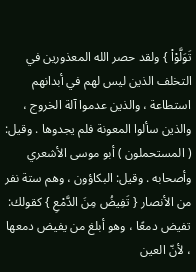تَوَلَّوْاْ } ولقد حصر الله المعذورين في التخلف الذين ليس لهم في أبدانهم استطاعة ، والذين عدموا آلة الخروج ، والذين سألوا المعونة فلم يجدوها . وقيل: ( المستحملون ) أبو موسى الأشعري وأصحابه . وقيل: البكاؤون ، وهم ستة نفر من الأنصار { تَفِيضُ مِنَ الدَّمْعِ } كقولك: تفيض دمعًا ، وهو أبلغ من يفيض دمعها ، لأنّ العين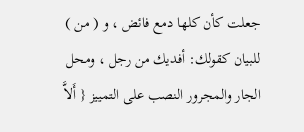جعلت كأن كلها دمع فائض ، و ( من ) للبيان كقولك: أفديك من رجل ، ومحل الجار والمجرور النصب على التمييز { أَلاَّ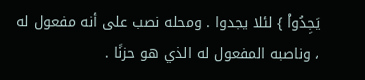يَجِدُواْ } لئلا يجدوا . ومحله نصب على أنه مفعول له ، وناصبه المفعول له الذي هو حزنًا .